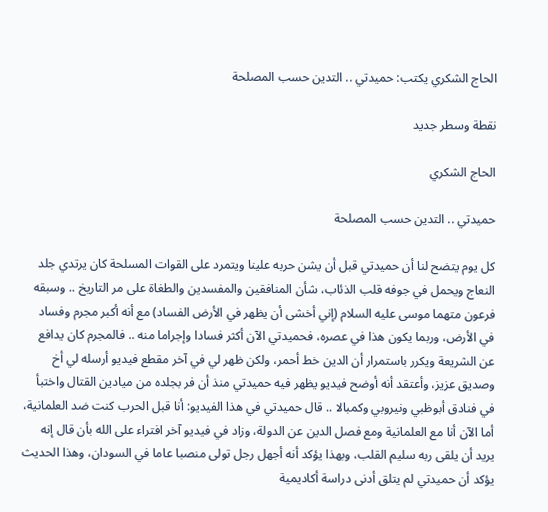الحاج الشكري يكتب: حميدتي .. التدين حسب المصلحة

نقطة وسطر جديد

الحاج الشكري

حميدتي .. التدين حسب المصلحة

كل يوم يتضح لنا أن حميدتي قبل أن يشن حربه علينا ويتمرد على القوات المسلحة كان يرتدي جلد النعاج ويحمل في جوفه قلب الذئاب، شأن المنافقين والمفسدين والطغاة على مر التاريخ .. وسبقه فرعون متهما موسى عليه السلام (إني أخشى أن يظهر في الأرض الفساد) مع أنه أكبر مجرم وفساد في الأرض، وربما يكون هذا في عصره، فحميدتي الآن أكثر فسادا وإجراما منه .. فالمجرم كان يدافع عن الشريعة ويكرر باستمرار أن الدين خط أحمر، ولكن ظهر لي في آخر مقطع فيديو أرسله لي أخ وصديق عزيز، وأعتقد أنه أوضح فيديو يظهر فيه حميدتي منذ أن فر بجلده من ميادين القتال واختبأ في فنادق أبوظبي ونيروبي وكمبالا .. قال حميدتي في هذا الفيديو: أنا قبل الحرب كنت ضد العلمانية، أما الآن أنا مع العلمانية ومع فصل الدين عن الدولة، وزاد في فيديو آخر افتراء على الله بأن قال إنه يريد أن يلقى ربه سليم القلب، وبهذا يؤكد أنه أجهل رجل تولى منصبا عاما في السودان، وهذا الحديث يؤكد أن حميدتي لم يتلق أدنى دراسة أكاديمية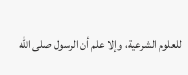للعلوم الشرعية، وإلا علم أن الرسول صلى الله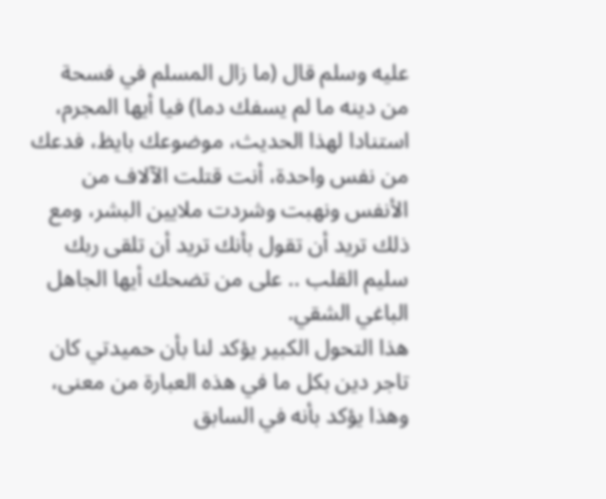عليه وسلم قال (ما زال المسلم في فسحة من دينه ما لم يسفك دما) فيا أيها المجرم، استنادا لهذا الحديث، موضوعك بايظ، فدعك من نفس واحدة، أنت قتلت الآلاف من الأنفس ونهبت وشردت ملايين البشر، ومع ذلك تريد أن تقول بأنك تريد أن تلقى ربك سليم القلب .. على من تضحك أيها الجاهل الباغي الشقي.
هذا التحول الكبير يؤكد لنا بأن حميدتي كان تاجر دين بكل ما في هذه العبارة من معنى، وهذا يؤكد بأنه في السابق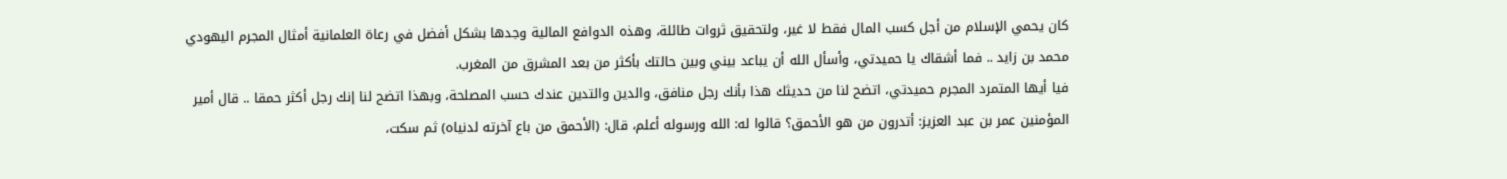كان يحمي الإسلام من أجل كسب المال فقط لا غير، ولتحقيق ثروات طائلة، وهذه الدوافع المالية وجدها بشكل أفضل في رعاة العلمانية أمثال المجرم اليهودي محمد بن زايد .. فما أشقاك يا حميدتي، وأسأل الله أن يباعد بيني وبين حالتك بأكثر من بعد المشرق من المغرب.
فيا أيها المتمرد المجرم حميدتي، اتضح لنا من حديثك هذا بأنك رجل منافق، والدين والتدين عندك حسب المصلحة، وبهذا اتضح لنا إنك رجل أكثر حمقا .. قال أمير المؤمنين عمر بن عبد العزيز: أتدرون من هو الأحمق؟ قالوا له: الله ورسوله أعلم، قال: (الأحمق من باع آخرته لدنياه) ثم سكت،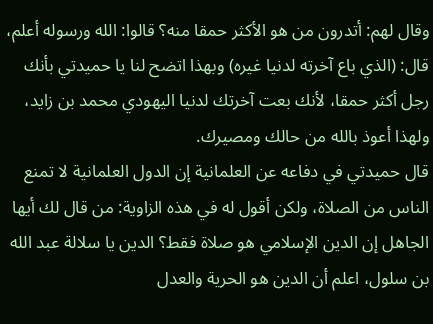وقال لهم: أتدرون من هو الأكثر حمقا منه؟ قالوا: الله ورسوله أعلم، قال: (الذي باع آخرته لدنيا غيره) وبهذا اتضح لنا يا حميدتي بأنك رجل أكثر حمقا، لأنك بعت آخرتك لدنيا اليهودي محمد بن زايد، ولهذا أعوذ بالله من حالك ومصيرك.
قال حميدتي في دفاعه عن العلمانية إن الدول العلمانية لا تمنع الناس من الصلاة، ولكن أقول له في هذه الزاوية: من قال لك أيها الجاهل إن الدين الإسلامي هو صلاة فقط؟ الدين يا سلالة عبد الله بن سلول، اعلم أن الدين هو الحرية والعدل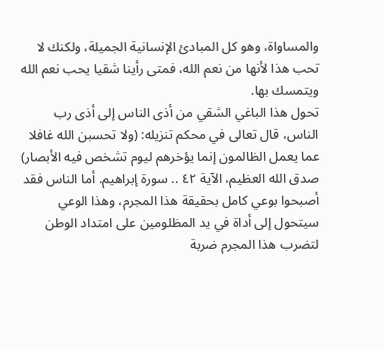والمساواة، وهو كل المبادئ الإنسانية الجميلة، ولكنك لا تحب هذا لأنها من نعم الله، فمتى رأينا شقيا يحب نعم الله ويتمسك بها.
تحول هذا الباغي الشقي من أذى الناس إلى أذى رب الناس، قال تعالى في محكم تنزيله: (ولا تحسبن الله غافلا عما يعمل الظالمون إنما يؤخرهم ليوم تشخص فيه الأبصار) صدق الله العظيم، الآية ٤٢ .. سورة إبراهيم. أما الناس فقد أصبحوا بوعي كامل بحقيقة هذا المجرم، وهذا الوعي سيتحول إلى أداة في يد المظلومين على امتداد الوطن لتضرب هذا المجرم ضربة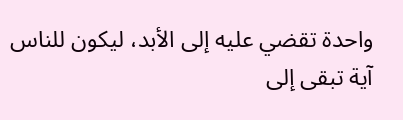واحدة تقضي عليه إلى الأبد، ليكون للناس آية تبقى إلى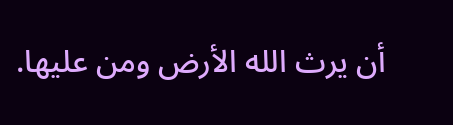أن يرث الله الأرض ومن عليها.